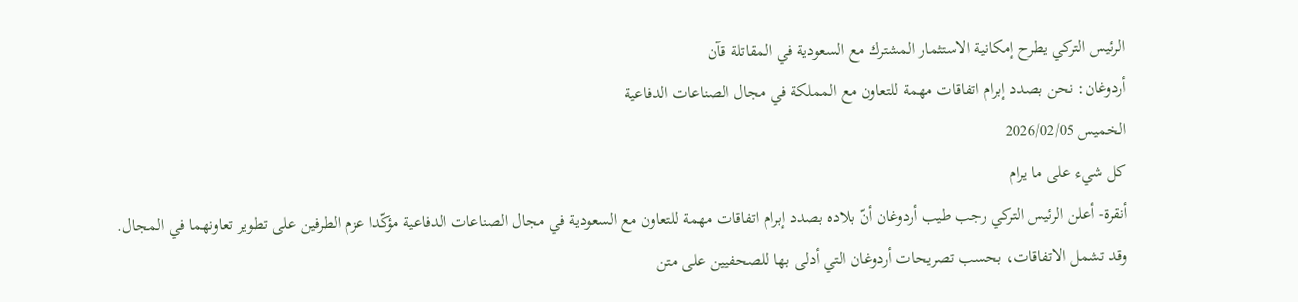الرئيس التركي يطرح إمكانية الاستثمار المشترك مع السعودية في المقاتلة قآن
أردوغان: نحن بصدد إبرام اتفاقات مهمة للتعاون مع المملكة في مجال الصناعات الدفاعية
الخميس 2026/02/05
كل شيء على ما يرام
أنقرة- أعلن الرئيس التركي رجب طيب أردوغان أنّ بلاده بصدد إبرام اتفاقات مهمة للتعاون مع السعودية في مجال الصناعات الدفاعية مؤكّدا عزم الطرفين على تطوير تعاونهما في المجال.
وقد تشمل الاتفاقات، بحسب تصريحات أردوغان التي أدلى بها للصحفيين على متن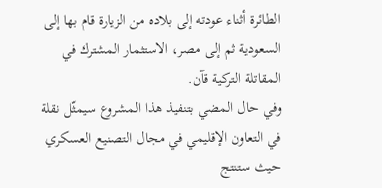الطائرة أثناء عودته إلى بلاده من الزيارة قام بها إلى السعودية ثم إلى مصر، الاستثمار المشترك في المقاتلة التركية قآن.
وفي حال المضي بتنفيذ هذا المشروع سيمثّل نقلة في التعاون الإقليمي في مجال التصنيع العسكري حيث ستنتج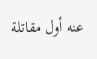عنه أول مقاتلة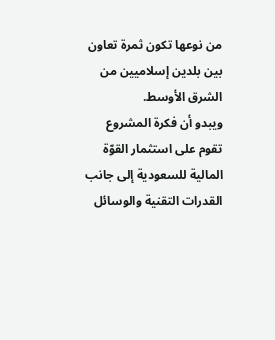من نوعها تكون ثمرة تعاون بين بلدين إسلاميين من الشرق الأوسط.
ويبدو أن فكرة المشروع تقوم على استثمار القوّة المالية للسعودية إلى جانب القدرات التقنية والوسائل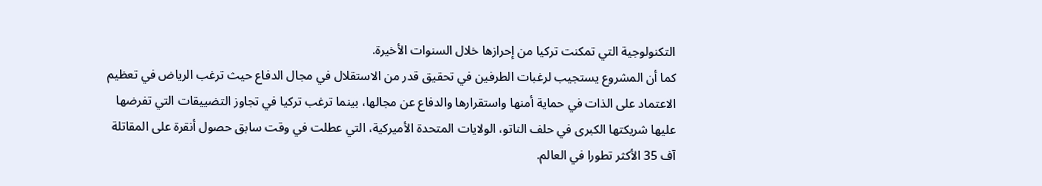التكنولوجية التي تمكنت تركيا من إحرازها خلال السنوات الأخيرة.
كما أن المشروع يستجيب لرغبات الطرفين في تحقيق قدر من الاستقلال في مجال الدفاع حيث ترغب الرياض في تعظيم الاعتماد على الذات في حماية أمنها واستقرارها والدفاع عن مجالها، بينما ترغب تركيا في تجاوز التضييقات التي تفرضها عليها شريكتها الكبرى في حلف الناتو، الولايات المتحدة الأميركية، التي عطلت في وقت سابق حصول أنقرة على المقاتلة آف 35 الأكثر تطورا في العالم.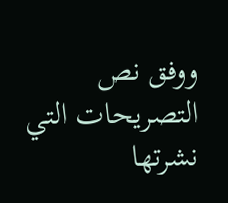ووفق نص التصريحات التي نشرتها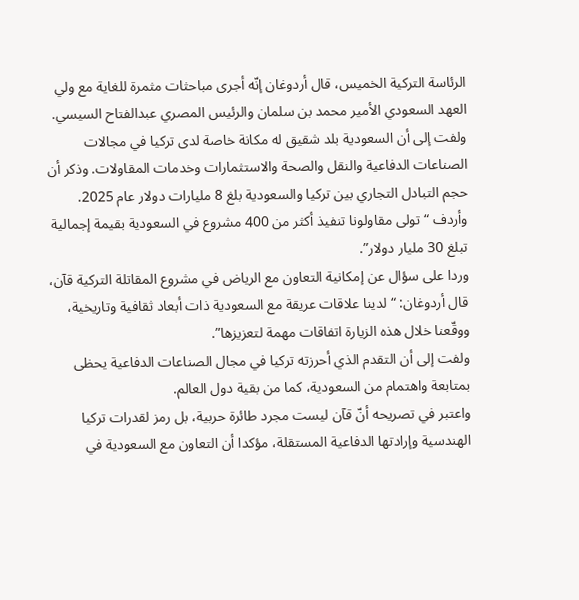الرئاسة التركية الخميس، قال أردوغان إنّه أجرى مباحثات مثمرة للغاية مع ولي العهد السعودي الأمير محمد بن سلمان والرئيس المصري عبدالفتاح السيسي.
ولفت إلى أن السعودية بلد شقيق له مكانة خاصة لدى تركيا في مجالات الصناعات الدفاعية والنقل والصحة والاستثمارات وخدمات المقاولات. وذكر أن حجم التبادل التجاري بين تركيا والسعودية بلغ 8 مليارات دولار عام 2025.
وأردف “تولى مقاولونا تنفيذ أكثر من 400 مشروع في السعودية بقيمة إجمالية تبلغ 30 مليار دولار”.
وردا على سؤال عن إمكانية التعاون مع الرياض في مشروع المقاتلة التركية قآن، قال أردوغان: “لدينا علاقات عريقة مع السعودية ذات أبعاد ثقافية وتاريخية، ووقّعنا خلال هذه الزيارة اتفاقات مهمة لتعزيزها”.
ولفت إلى أن التقدم الذي أحرزته تركيا في مجال الصناعات الدفاعية يحظى بمتابعة واهتمام من السعودية، كما من بقية دول العالم.
واعتبر في تصريحه أنّ قآن ليست مجرد طائرة حربية، بل رمز لقدرات تركيا الهندسية وإرادتها الدفاعية المستقلة، مؤكدا أن التعاون مع السعودية في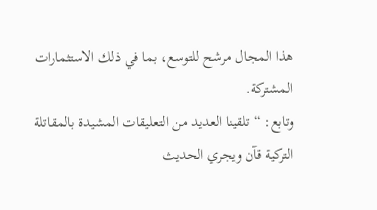هذا المجال مرشح للتوسع، بما في ذلك الاستثمارات المشتركة.
وتابع: “تلقينا العديد من التعليقات المشيدة بالمقاتلة التركية قآن ويجري الحديث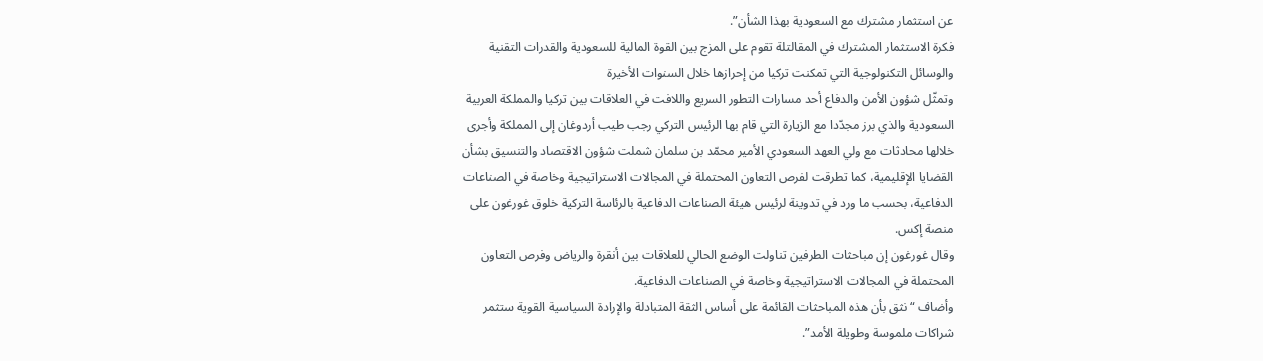عن استثمار مشترك مع السعودية بهذا الشأن”.
فكرة الاستثمار المشترك في المقالتلة تقوم على المزج بين القوة المالية للسعودية والقدرات التقنية والوسائل التكنولوجية التي تمكنت تركيا من إحرازها خلال السنوات الأخيرة
وتمثّل شؤون الأمن والدفاع أحد مسارات التطور السريع واللافت في العلاقات بين تركيا والمملكة العربية السعودية والذي برز مجدّدا مع الزيارة التي قام بها الرئيس التركي رجب طيب أردوغان إلى المملكة وأجرى خلالها محادثات مع ولي العهد السعودي الأمير محمّد بن سلمان شملت شؤون الاقتصاد والتنسيق بشأن القضايا الإقليمية، كما تطرقت لفرص التعاون المحتملة في المجالات الاستراتيجية وخاصة في الصناعات الدفاعية، بحسب ما ورد في تدوينة لرئيس هيئة الصناعات الدفاعية بالرئاسة التركية خلوق غورغون على منصة إكس.
وقال غورغون إن مباحثات الطرفين تناولت الوضع الحالي للعلاقات بين أنقرة والرياض وفرص التعاون المحتملة في المجالات الاستراتيجية وخاصة في الصناعات الدفاعية.
وأضاف “نثق بأن هذه المباحثات القائمة على أساس الثقة المتبادلة والإرادة السياسية القوية ستثمر شراكات ملموسة وطويلة الأمد”.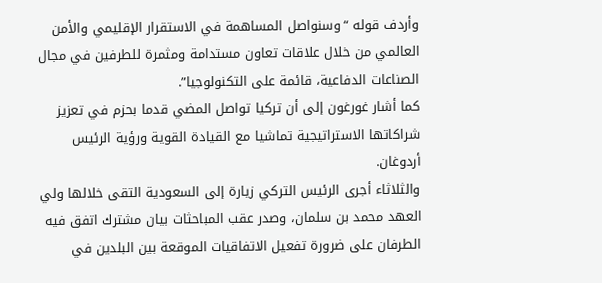وأردف قوله “وسنواصل المساهمة في الاستقرار الإقليمي والأمن العالمي من خلال علاقات تعاون مستدامة ومثمرة للطرفين في مجال الصناعات الدفاعية، قائمة على التكنولوجيا”.
كما أشار غورغون إلى أن تركيا تواصل المضي قدما بحزم في تعزيز شراكاتها الاستراتيجية تماشيا مع القيادة القوية ورؤية الرئيس أردوغان.
والثلاثاء أجرى الرئيس التركي زيارة إلى السعودية التقى خلالها ولي العهد محمد بن سلمان، وصدر عقب المباحثات بيان مشترك اتفق فيه الطرفان على ضرورة تفعيل الاتفاقيات الموقعة بين البلدين في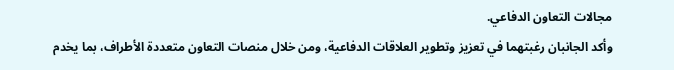مجالات التعاون الدفاعي.
وأكد الجانبان رغبتهما في تعزيز وتطوير العلاقات الدفاعية، ومن خلال منصات التعاون متعددة الأطراف، بما يخدم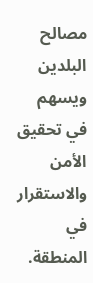مصالح البلدين ويسهم في تحقيق الأمن والاستقرار في المنطقة.